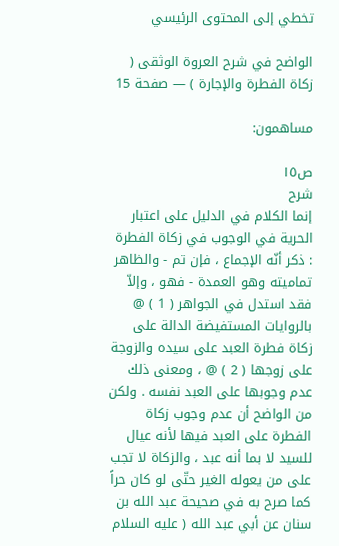تخطي إلى المحتوى الرئيسي

الواضح في شرح العروة الوثقى ( زكاة الفطرة والإجارة ) — صفحة 15

مساهمون:

ص١٥
شرح
إنما الكلام في الدليل على اعتبار الحرية في الوجوب في زكاة الفطرة : ذكر أنّه الإجماع ، فإن تم - والظاهر تماميته وهو العمدة - فهو ، وإلاّ فقد استدل في الجواهر ( 1 ) @ بالروايات المستفيضة الدالة على زكاة فطرة العبد على سيده والزوجة على زوجها ( 2 ) @ ، ومعنى ذلك عدم وجوبها على العبد نفسه . ولكن من الواضح أن عدم وجوب زكاة الفطرة على العبد فيها لأنه عيال للسيد لا بما أنه عبد ، والزكاة لا تجب على من يعوله الغير حتّى لو كان حراً كما صرح به في صحيحة عبد الله بن سنان عن أبي عبد الله ( عليه السلام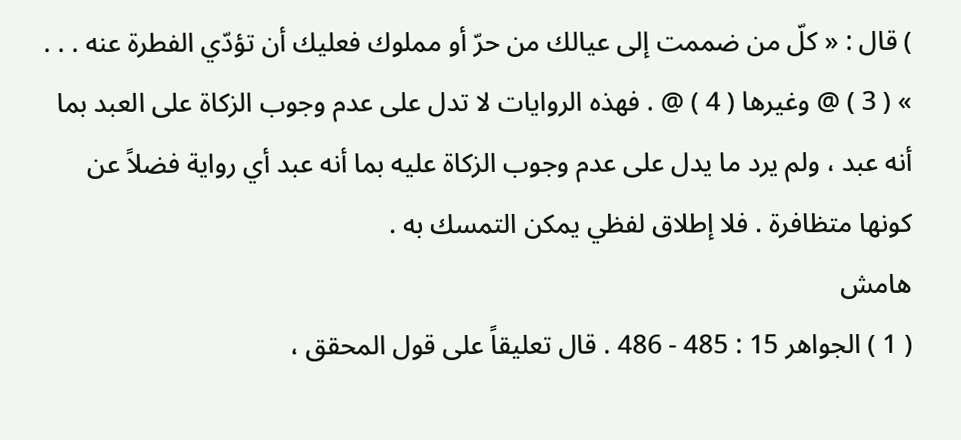) قال : « كلّ من ضممت إلى عيالك من حرّ أو مملوك فعليك أن تؤدّي الفطرة عنه . . . » ( 3 ) @ وغيرها ( 4 ) @ . فهذه الروايات لا تدل على عدم وجوب الزكاة على العبد بما أنه عبد ، ولم يرد ما يدل على عدم وجوب الزكاة عليه بما أنه عبد أي رواية فضلاً عن كونها متظافرة . فلا إطلاق لفظي يمكن التمسك به .
هامش
( 1 ) الجواهر 15 : 485 - 486 . قال تعليقاً على قول المحقق ،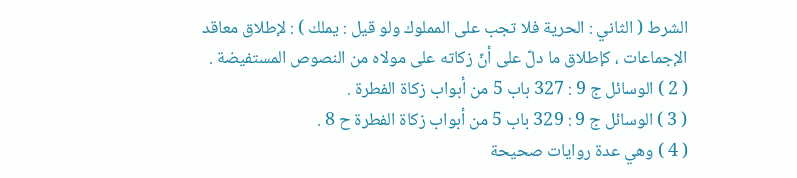الشرط ( الثاني : الحرية فلا تجب على المملوك ولو قيل : يملك ) : لإطلاق معاقد الإجماعات ، كإطلاق ما دلّ على أنّ زكاته على مولاه من النصوص المستفيضة .
( 2 ) الوسائل ج 9 : 327 باب 5 من أبواب زكاة الفطرة .
( 3 ) الوسائل ج 9 : 329 باب 5 من أبواب زكاة الفطرة ح 8 .
( 4 ) وهي عدة روايات صحيحة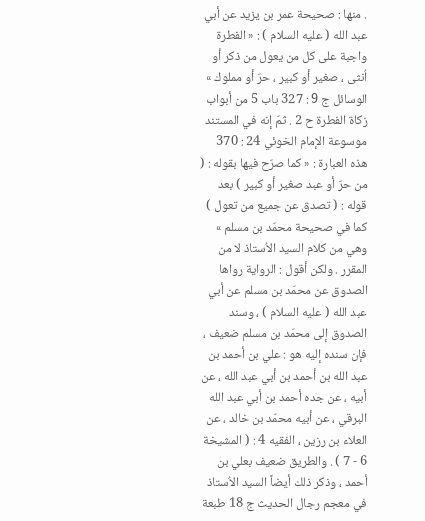. منها : صحيحة عمر بن يزيد عن أبي عبد الله ( عليه السلام ) : « الفطرة واجبة على كل من يعول من ذكر أو اُنثى ، صغير أو كبير ، حرّ أو مملوك » الوسائل ج 9 : 327 باب 5 من أبواب زكاة الفطرة ح 2 . ثمّ إنه في المستند موسوعة الإمام الخوئي 24 : 370 هذه العبارة : « كما صرّح فيها بقوله : ( من حرّ أو عبد صغير أو كبير ) بعد قوله : ( تصدق عن جميع من تعول ) كما في صحيحة محمّد بن مسلم » وهي من كلام السيد الاُستاذ لا من المقرر . ولكن أقول : الرواية رواها الصدوق عن محمّد بن مسلم عن أبي عبد الله ( عليه السلام ) ، وسند الصدوق إلى محمّد بن مسلم ضعيف ، فإن سنده إليه هو : علي بن أحمد بن عبد الله بن أحمد بن أبي عبد الله ، عن أبيه ، عن جده أحمد بن أبي عبد الله البرقي ، عن أبيه محمّد بن خالد ، عن العلاء بن رزين ، الفقيه 4 : ( المشيخة 6 - 7 ) . والطريق ضعيف بعلي بن أحمد ، وذكر ذلك أيضاً السيد الاُستاذ في معجم رجال الحديث ج 18 طبعة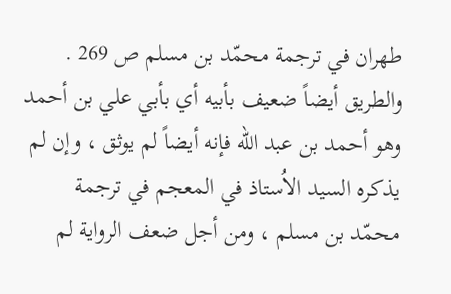طهران في ترجمة محمّد بن مسلم ص 269 . والطريق أيضاً ضعيف بأبيه أي بأبي علي بن أحمد وهو أحمد بن عبد الله فإنه أيضاً لم يوثق ، وإن لم يذكره السيد الاُستاذ في المعجم في ترجمة محمّد بن مسلم ، ومن أجل ضعف الرواية لم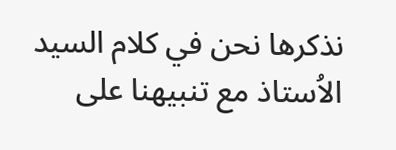نذكرها نحن في كلام السيد الاُستاذ مع تنبيهنا على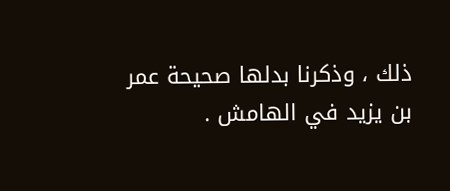ذلك ، وذكرنا بدلها صحيحة عمر بن يزيد في الهامش .